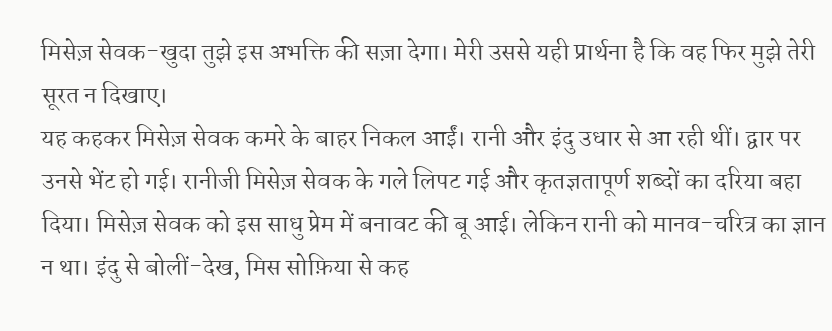मिसेज़ सेवक-खुदा तुझे इस अभक्ति की सज़ा देगा। मेरी उससे यही प्रार्थना है कि वह फिर मुझे तेरी सूरत न दिखाए।
यह कहकर मिसेज़ सेवक कमरे के बाहर निकल आईं। रानी और इंदु उधार से आ रही थीं। द्वार पर उनसे भेंट हो गई। रानीजी मिसेज़ सेवक के गले लिपट गई और कृतज्ञतापूर्ण शब्दों का दरिया बहा दिया। मिसेज़ सेवक को इस साधु प्रेम में बनावट की बू आई। लेकिन रानी को मानव-चरित्र का ज्ञान न था। इंदु से बोलीं-देख, मिस सोफ़िया से कह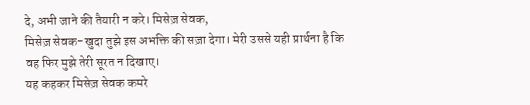दे, अभी जाने की तैयारी न करे। मिसेज़ सेवक,
मिसेज़ सेवक-खुदा तुझे इस अभक्ति की सज़ा देगा। मेरी उससे यही प्रार्थना है कि वह फिर मुझे तेरी सूरत न दिखाए।
यह कहकर मिसेज़ सेवक कमरे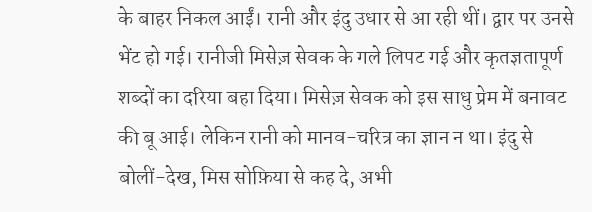के बाहर निकल आईं। रानी और इंदु उधार से आ रही थीं। द्वार पर उनसे भेंट हो गई। रानीजी मिसेज़ सेवक के गले लिपट गई और कृतज्ञतापूर्ण शब्दों का दरिया बहा दिया। मिसेज़ सेवक को इस साधु प्रेम में बनावट की बू आई। लेकिन रानी को मानव-चरित्र का ज्ञान न था। इंदु से बोलीं-देख, मिस सोफ़िया से कह दे, अभी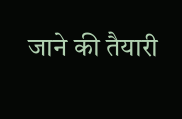जाने की तैयारी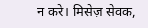न करे। मिसेज़ सेवक,